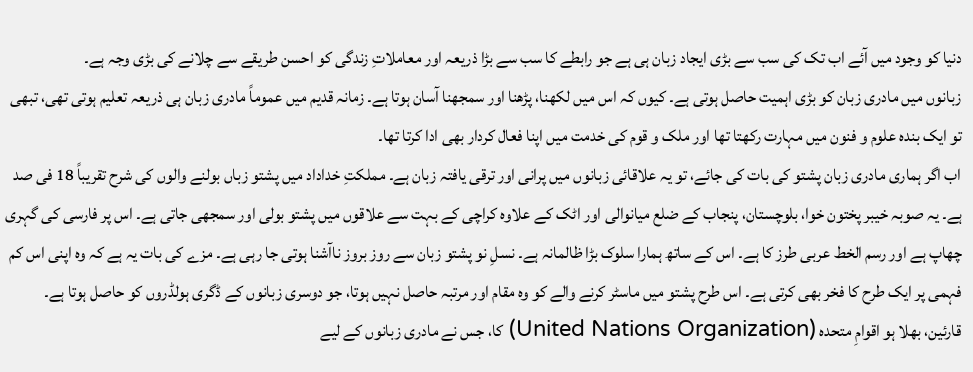دنیا کو وجود میں آئے اب تک کی سب سے بڑی ایجاد زبان ہی ہے جو رابطے کا سب سے بڑا ذریعہ اور معاملاتِ زندگی کو احسن طریقے سے چلانے کی بڑی وجہ ہے۔
زبانوں میں مادری زبان کو بڑی اہمیت حاصل ہوتی ہے۔ کیوں کہ اس میں لکھنا، پڑھنا اور سمجھنا آسان ہوتا ہے۔ زمانہ قدیم میں عموماً مادری زبان ہی ذریعہ تعلیم ہوتی تھی، تبھی تو ایک بندہ علوم و فنون میں مہارت رکھتا تھا اور ملک و قوم کی خدمت میں اپنا فعال کردار بھی ادا کرتا تھا۔
اب اگر ہماری مادری زبان پشتو کی بات کی جائے، تو یہ علاقائی زبانوں میں پرانی اور ترقی یافتہ زبان ہے۔ مملکتِ خداداد میں پشتو زباں بولنے والوں کی شرح تقریباً 18 فی صد ہے۔ یہ صوبہ خیبر پختون خوا، بلوچستان، پنجاب کے ضلع میانوالی اور اٹک کے علاوہ کراچی کے بہت سے علاقوں میں پشتو بولی اور سمجھی جاتی ہے۔ اس پر فارسی کی گہری چھاپ ہے اور رسم الخط عربی طرز کا ہے۔ اس کے ساتھ ہمارا سلوک بڑا ظالمانہ ہے۔ نسلِ نو پشتو زبان سے روز بروز ناآشنا ہوتی جا رہی ہے۔ مزے کی بات یہ ہے کہ وہ اپنی اس کم فہمی پر ایک طرح کا فخر بھی کرتی ہے۔ اس طرح پشتو میں ماسٹر کرنے والے کو وہ مقام اور مرتبہ حاصل نہیں ہوتا، جو دوسری زبانوں کے ڈگری ہولڈروں کو حاصل ہوتا ہے۔
قارئین، بھلا ہو اقوامِ متحدہ (United Nations Organization) کا، جس نے مادری زبانوں کے لیے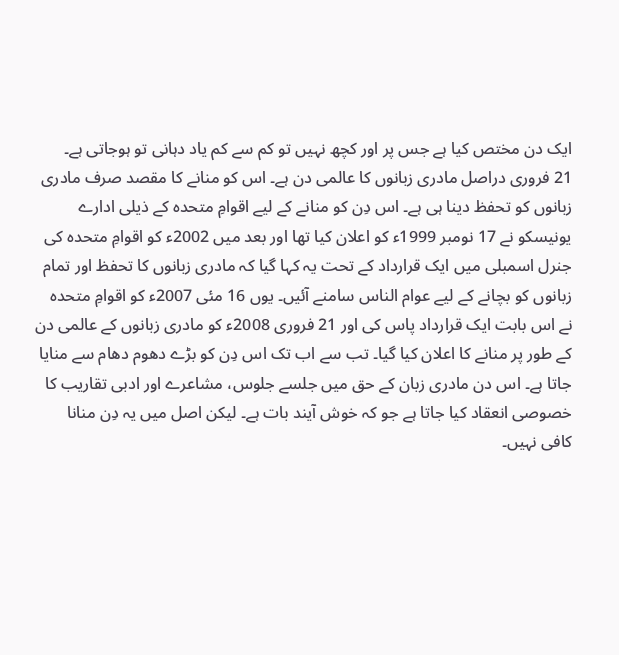ایک دن مختص کیا ہے جس پر اور کچھ نہیں تو کم سے کم یاد دہانی تو ہوجاتی ہے۔
21 فروری دراصل مادری زبانوں کا عالمی دن ہے۔ اس کو منانے کا مقصد صرف مادری زبانوں کو تحفظ دینا ہی ہے۔ اس دِن کو منانے کے لیے اقوامِ متحدہ کے ذیلی ادارے یونیسکو نے 17 نومبر 1999ء کو اعلان کیا تھا اور بعد میں 2002ء کو اقوامِ متحدہ کی جنرل اسمبلی میں ایک قرارداد کے تحت یہ کہا گیا کہ مادری زبانوں کا تحفظ اور تمام زبانوں کو بچانے کے لیے عوام الناس سامنے آئیں۔ یوں 16 مئی 2007ء کو اقوامِ متحدہ نے اس بابت ایک قرارداد پاس کی اور 21 فروری 2008ء کو مادری زبانوں کے عالمی دن کے طور پر منانے کا اعلان کیا گیا۔ تب سے اب تک اس دِن کو بڑے دھوم دھام سے منایا جاتا ہے۔ اس دن مادری زبان کے حق میں جلسے جلوس، مشاعرے اور ادبی تقاریب کا خصوصی انعقاد کیا جاتا ہے جو کہ خوش آیند بات ہے۔ لیکن اصل میں یہ دِن منانا کافی نہیں۔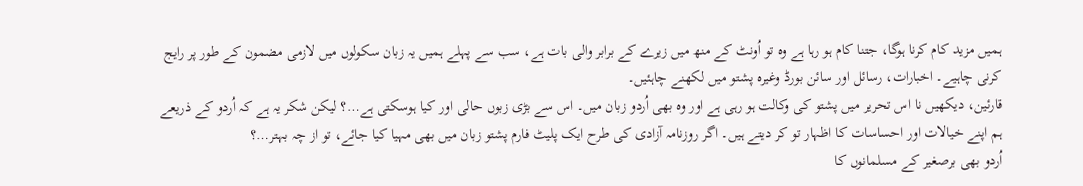ہمیں مزید کام کرنا ہوگا، جتنا کام ہو رہا ہے وہ تو اُونٹ کے منھ میں زیرے کے برابر والی بات ہے، سب سے پہلے ہمیں یہ زبان سکولوں میں لازمی مضمون کے طور پر رایج کرنی چاہیے۔ اخبارات، رسائل اور سائن بورڈ وغیرہ پشتو میں لکھنے چاہئیں۔
قارئین، دیکھیں نا اس تحریر میں پشتو کی وکالت ہو رہی ہے اور وہ بھی اُردو زبان میں۔ اس سے بڑی زبوں حالی اور کیا ہوسکتی ہے…؟ لیکن شکر یہ ہے کہ اُردو کے ذریعے ہم اپنے خیالات اور احساسات کا اظہار تو کر دیتے ہیں۔ اگر روزنامہ آزادی کی طرح ایک پلیٹ فارم پشتو زبان میں بھی مہیا کیا جائے، تو از چہ بہتر…؟
اُردو بھی برصغیر کے مسلمانوں کا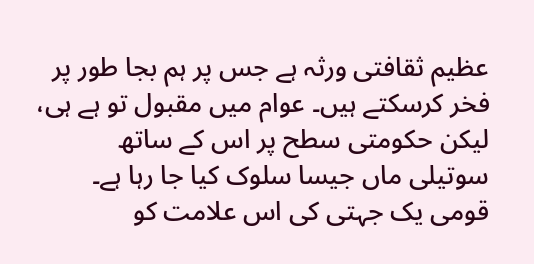عظیم ثقافتی ورثہ ہے جس پر ہم بجا طور پر فخر کرسکتے ہیں۔ عوام میں مقبول تو ہے ہی، لیکن حکومتی سطح پر اس کے ساتھ سوتیلی ماں جیسا سلوک کیا جا رہا ہے۔ قومی یک جہتی کی اس علامت کو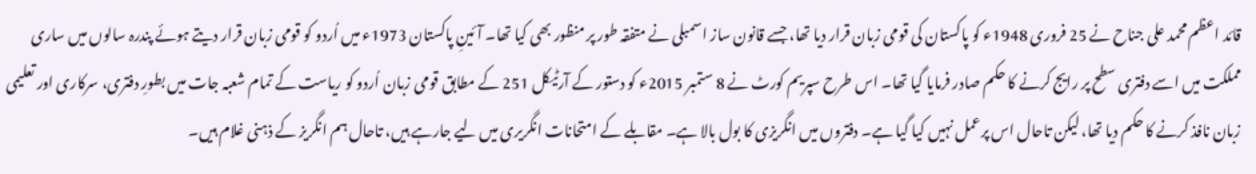قائد اعظم محمد علی جناح نے 25 فروری 1948ء کو پاکستان کی قومی زبان قرار دیا تھا، جسے قانون ساز اسمبلی نے متفقہ طور پر منظور بھی کیا تھا۔ آئینِ پاکستان 1973ء میں اُردو کو قومی زبان قرار دیتے ہوئے پندرہ سالوں میں ساری مملکت میں اسے دفتری سطح پر رایج کرنے کا حکم صادر فرمایا گیا تھا۔ اس طرح سپریم کورٹ نے 8 ستمبر 2015ء کو دستور کے آرٹیکل 251 کے مطابق قومی زبان اُردو کو ریاست کے تمام شعبہ جات میں بطورِ دفتری، سرکاری اور تعلیمی زبان نافذ کرنے کا حکم دیا تھا، لیکن تاحال اس پرعمل نہیں کیا گیا ہے۔ دفتروں میں انگریزی کا بول بالا ہے۔ مقابلے کے امتحانات انگریری میں لیے جارہے ہیں، تاحال ہم انگریز کے ذہنی غلام ہیں۔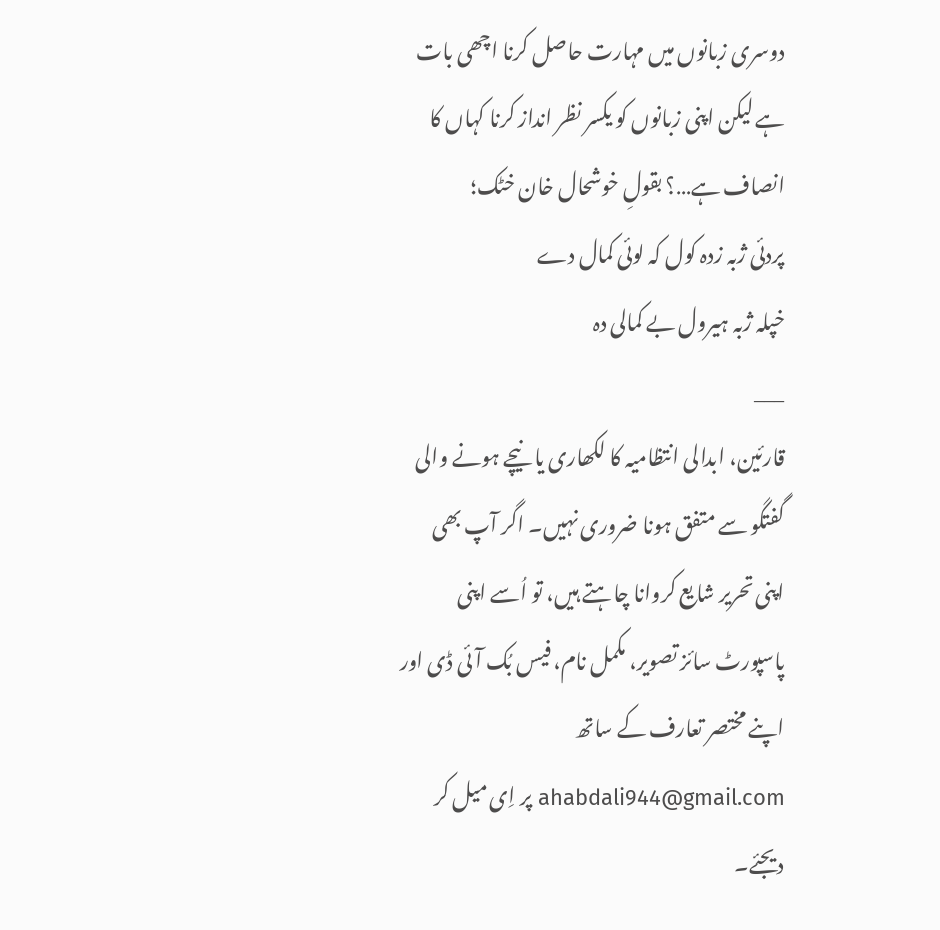دوسری زبانوں میں مہارت حاصل کرنا اچھی بات ہے لیکن اپنی زبانوں کو یکسر نظر انداز کرنا کہاں کا انصاف ہے…؟ بقولِ خوشحال خان خٹک؛
پردئی ژبہ زدہ کول کہ لوئی کمال دے
خپلہ ژبہ ہیرول بے کمالی دہ
___
قارئین، ابدالى انتظامیہ کا لکھاری یا نیچے ہونے والی گفتگو سے متفق ہونا ضروری نہیں۔ اگر آپ بھی اپنی تحریر شایع کروانا چاہتے ہیں، تو اُسے اپنی پاسپورٹ سائز تصویر، مکمل نام، فیس بُک آئی ڈی اور اپنے مختصر تعارف کے ساتھ ahabdali944@gmail.com پر اِی میل کر دیجئے۔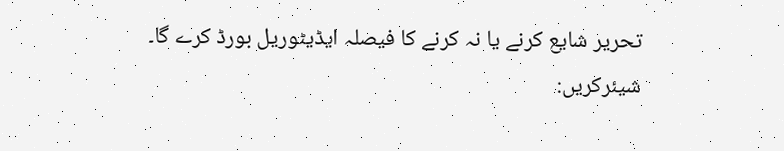تحریر شایع کرنے یا نہ کرنے کا فیصلہ ایڈیٹوریل بورڈ کرے گا۔
شیئرکریں: